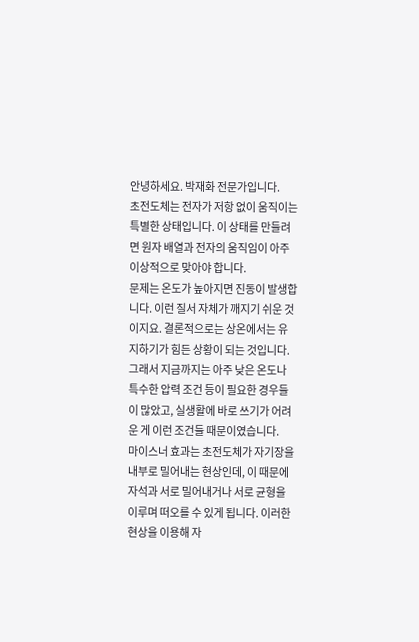안녕하세요. 박재화 전문가입니다.
초전도체는 전자가 저항 없이 움직이는 특별한 상태입니다. 이 상태를 만들려면 원자 배열과 전자의 움직임이 아주 이상적으로 맞아야 합니다.
문제는 온도가 높아지면 진동이 발생합니다. 이런 질서 자체가 깨지기 쉬운 것이지요. 결론적으로는 상온에서는 유지하기가 힘든 상황이 되는 것입니다. 그래서 지금까지는 아주 낮은 온도나 특수한 압력 조건 등이 필요한 경우들이 많았고, 실생활에 바로 쓰기가 어려운 게 이런 조건들 때문이였습니다.
마이스너 효과는 초전도체가 자기장을 내부로 밀어내는 현상인데, 이 때문에 자석과 서로 밀어내거나 서로 균형을 이루며 떠오를 수 있게 됩니다. 이러한 현상을 이용해 자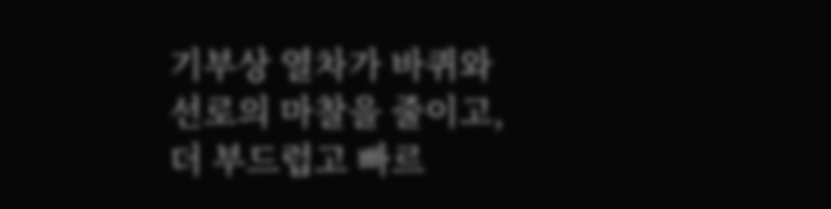기부상 열차가 바퀴와 선로의 마찰을 줄이고, 더 부드럽고 빠르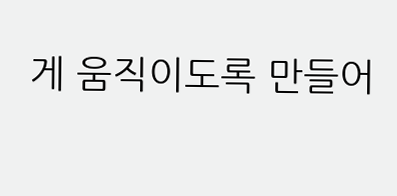게 움직이도록 만들어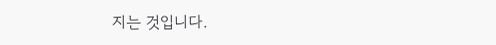지는 것입니다.